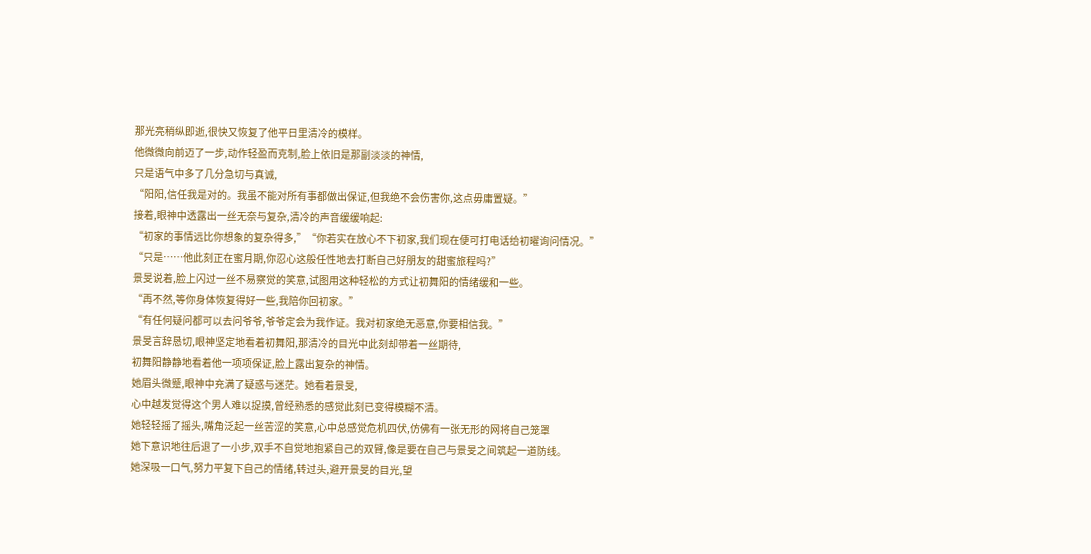那光亮稍纵即逝,很快又恢复了他平日里清冷的模样。
他微微向前迈了一步,动作轻盈而克制,脸上依旧是那副淡淡的神情,
只是语气中多了几分急切与真诚,
“阳阳,信任我是对的。我虽不能对所有事都做出保证,但我绝不会伤害你,这点毋庸置疑。”
接着,眼神中透露出一丝无奈与复杂,清冷的声音缓缓响起:
“初家的事情远比你想象的复杂得多,”“你若实在放心不下初家,我们现在便可打电话给初曜询问情况。”
“只是……他此刻正在蜜月期,你忍心这般任性地去打断自己好朋友的甜蜜旅程吗?”
景旻说着,脸上闪过一丝不易察觉的笑意,试图用这种轻松的方式让初舞阳的情绪缓和一些。
“再不然,等你身体恢复得好一些,我陪你回初家。”
“有任何疑问都可以去问爷爷,爷爷定会为我作证。我对初家绝无恶意,你要相信我。”
景旻言辞恳切,眼神坚定地看着初舞阳,那清冷的目光中此刻却带着一丝期待,
初舞阳静静地看着他一项项保证,脸上露出复杂的神情。
她眉头微蹙,眼神中充满了疑惑与迷茫。她看着景旻,
心中越发觉得这个男人难以捉摸,曾经熟悉的感觉此刻已变得模糊不清。
她轻轻摇了摇头,嘴角泛起一丝苦涩的笑意,心中总感觉危机四伏,仿佛有一张无形的网将自己笼罩
她下意识地往后退了一小步,双手不自觉地抱紧自己的双臂,像是要在自己与景旻之间筑起一道防线。
她深吸一口气,努力平复下自己的情绪,转过头,避开景旻的目光,望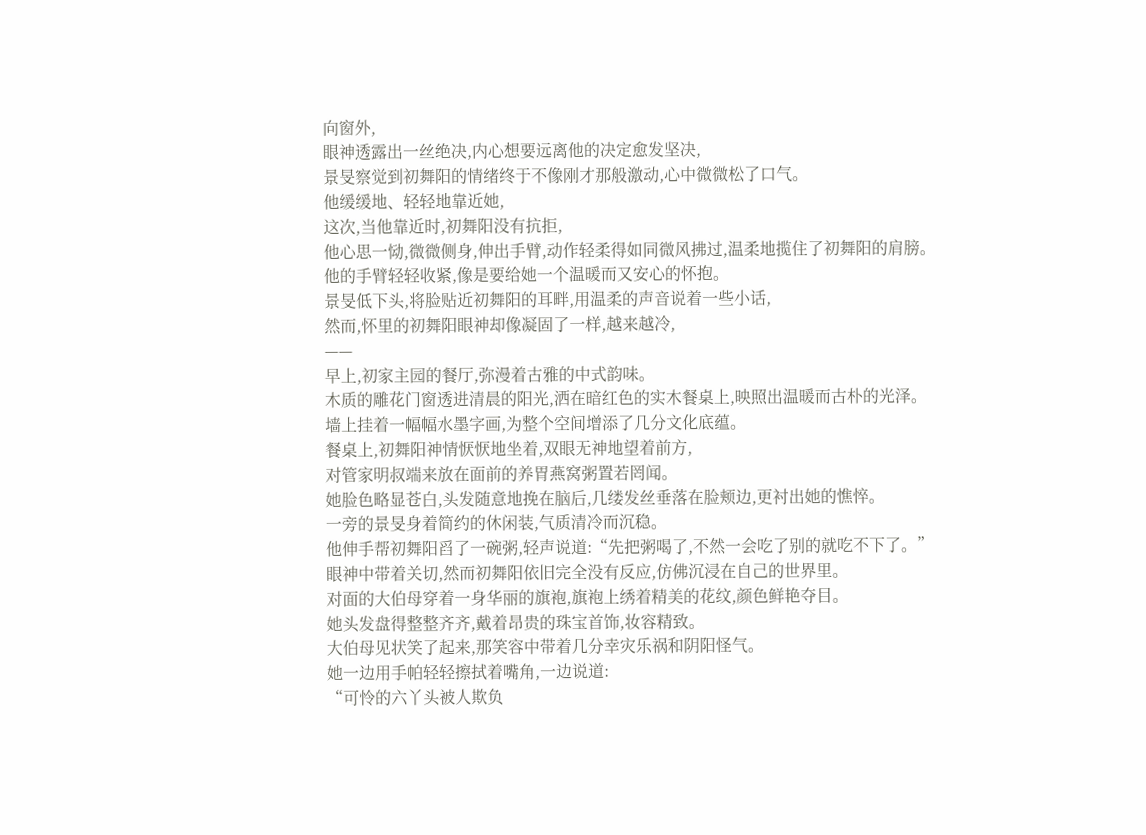向窗外,
眼神透露出一丝绝决,内心想要远离他的决定愈发坚决,
景旻察觉到初舞阳的情绪终于不像刚才那般激动,心中微微松了口气。
他缓缓地、轻轻地靠近她,
这次,当他靠近时,初舞阳没有抗拒,
他心思一恸,微微侧身,伸出手臂,动作轻柔得如同微风拂过,温柔地揽住了初舞阳的肩膀。
他的手臂轻轻收紧,像是要给她一个温暖而又安心的怀抱。
景旻低下头,将脸贴近初舞阳的耳畔,用温柔的声音说着一些小话,
然而,怀里的初舞阳眼神却像凝固了一样,越来越冷,
——
早上,初家主园的餐厅,弥漫着古雅的中式韵味。
木质的雕花门窗透进清晨的阳光,洒在暗红色的实木餐桌上,映照出温暖而古朴的光泽。
墙上挂着一幅幅水墨字画,为整个空间增添了几分文化底蕴。
餐桌上,初舞阳神情恹恹地坐着,双眼无神地望着前方,
对管家明叔端来放在面前的养胃燕窝粥置若罔闻。
她脸色略显苍白,头发随意地挽在脑后,几缕发丝垂落在脸颊边,更衬出她的憔悴。
一旁的景旻身着简约的休闲装,气质清冷而沉稳。
他伸手帮初舞阳舀了一碗粥,轻声说道:“先把粥喝了,不然一会吃了别的就吃不下了。”
眼神中带着关切,然而初舞阳依旧完全没有反应,仿佛沉浸在自己的世界里。
对面的大伯母穿着一身华丽的旗袍,旗袍上绣着精美的花纹,颜色鲜艳夺目。
她头发盘得整整齐齐,戴着昂贵的珠宝首饰,妆容精致。
大伯母见状笑了起来,那笑容中带着几分幸灾乐祸和阴阳怪气。
她一边用手帕轻轻擦拭着嘴角,一边说道:
“可怜的六丫头被人欺负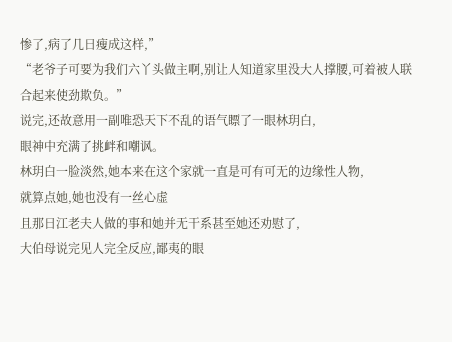惨了,病了几日瘦成这样,”
“老爷子可要为我们六丫头做主啊,别让人知道家里没大人撑腰,可着被人联合起来使劲欺负。”
说完,还故意用一副唯恐天下不乱的语气瞟了一眼林玥白,
眼神中充满了挑衅和嘲讽。
林玥白一脸淡然,她本来在这个家就一直是可有可无的边缘性人物,
就算点她,她也没有一丝心虚
且那日江老夫人做的事和她并无干系甚至她还劝慰了,
大伯母说完见人完全反应,鄙夷的眼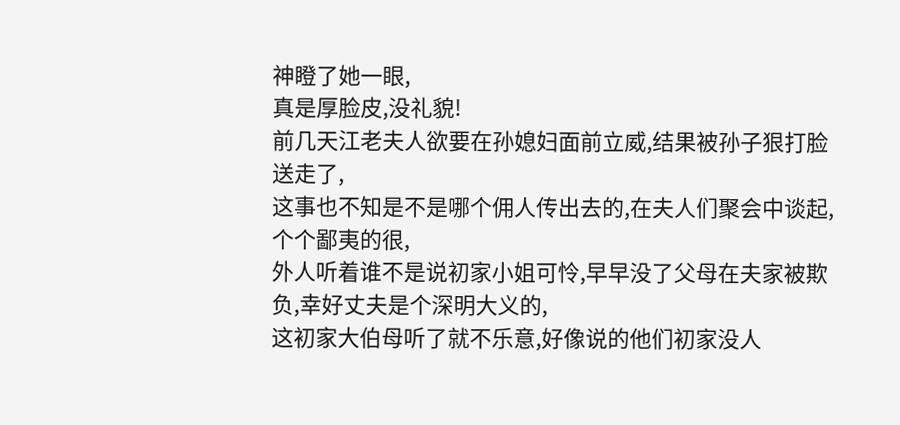神瞪了她一眼,
真是厚脸皮,没礼貌!
前几天江老夫人欲要在孙媳妇面前立威,结果被孙子狠打脸送走了,
这事也不知是不是哪个佣人传出去的,在夫人们聚会中谈起,个个鄙夷的很,
外人听着谁不是说初家小姐可怜,早早没了父母在夫家被欺负,幸好丈夫是个深明大义的,
这初家大伯母听了就不乐意,好像说的他们初家没人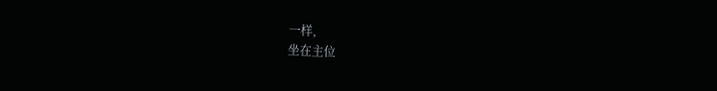一样,
坐在主位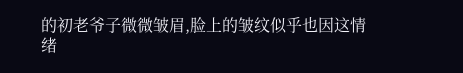的初老爷子微微皱眉,脸上的皱纹似乎也因这情绪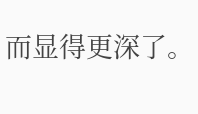而显得更深了。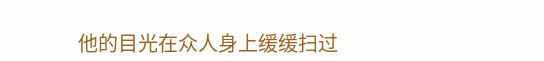他的目光在众人身上缓缓扫过